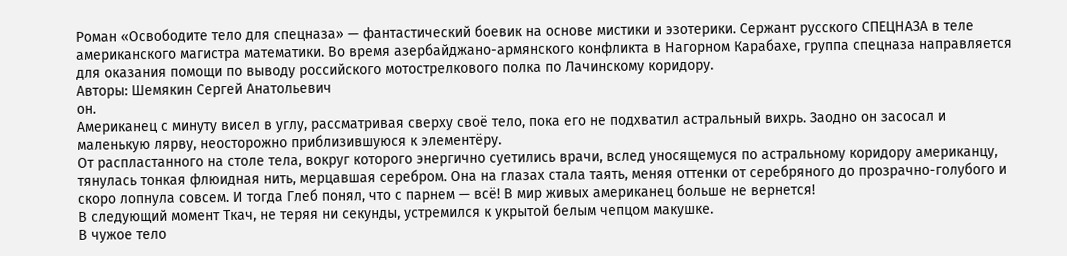Роман «Освободите тело для спецназа» — фантастический боевик на основе мистики и эзотерики. Сержант русского СПЕЦНАЗА в теле американского магистра математики. Во время азербайджано-армянского конфликта в Нагорном Карабахе, группа спецназа направляется для оказания помощи по выводу российского мотострелкового полка по Лачинскому коридору.
Авторы: Шемякин Сергей Анатольевич
он.
Американец с минуту висел в углу, рассматривая сверху своё тело, пока его не подхватил астральный вихрь. Заодно он засосал и маленькую лярву, неосторожно приблизившуюся к элементёру.
От распластанного на столе тела, вокруг которого энергично суетились врачи, вслед уносящемуся по астральному коридору американцу, тянулась тонкая флюидная нить, мерцавшая серебром. Она на глазах стала таять, меняя оттенки от серебряного до прозрачно-голубого и скоро лопнула совсем. И тогда Глеб понял, что с парнем — всё! В мир живых американец больше не вернется!
В следующий момент Ткач, не теряя ни секунды, устремился к укрытой белым чепцом макушке.
В чужое тело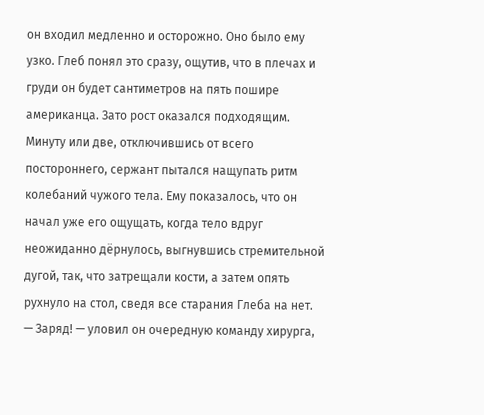он входил медленно и осторожно. Оно было ему узко. Глеб понял это сразу, ощутив, что в плечах и груди он будет сантиметров на пять пошире американца. Зато рост оказался подходящим. Минуту или две, отключившись от всего постороннего, сержант пытался нащупать ритм колебаний чужого тела. Ему показалось, что он начал уже его ощущать, когда тело вдруг неожиданно дёрнулось, выгнувшись стремительной дугой, так, что затрещали кости, а затем опять рухнуло на стол, сведя все старания Глеба на нет.
— Заряд! — уловил он очередную команду хирурга,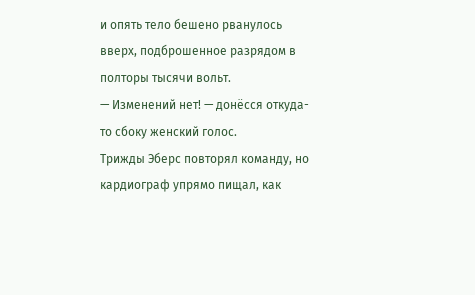и опять тело бешено рванулось вверх, подброшенное разрядом в полторы тысячи вольт.
— Изменений нет! — донёсся откуда-то сбоку женский голос.
Трижды Эберс повторял команду, но кардиограф упрямо пищал, как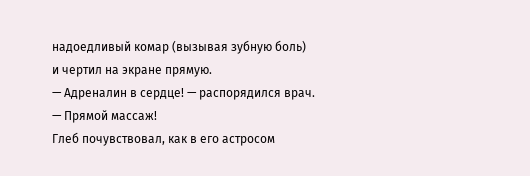надоедливый комар (вызывая зубную боль) и чертил на экране прямую.
— Адреналин в сердце! — распорядился врач. — Прямой массаж!
Глеб почувствовал, как в его астросом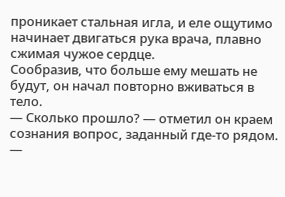проникает стальная игла, и еле ощутимо начинает двигаться рука врача, плавно сжимая чужое сердце.
Сообразив, что больше ему мешать не будут, он начал повторно вживаться в тело.
— Сколько прошло? — отметил он краем сознания вопрос, заданный где-то рядом.
—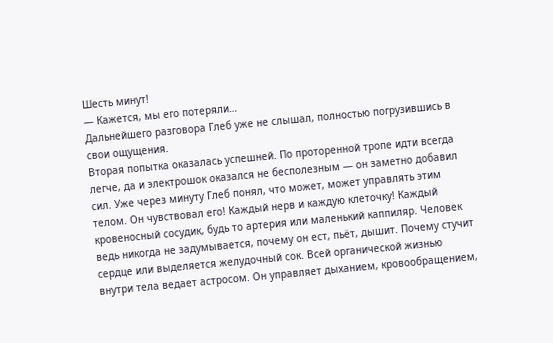Шесть минут!
— Кажется, мы его потеряли…
Дальнейшего разговора Глеб уже не слышал, полностью погрузившись в свои ощущения.
Вторая попытка оказалась успешней. По проторенной тропе идти всегда легче, да и электрошок оказался не бесполезным — он заметно добавил сил. Уже через минуту Глеб понял, что может, может управлять этим телом. Он чувствовал его! Каждый нерв и каждую клеточку! Каждый кровеносный сосудик, будь то артерия или маленький каппиляр. Человек ведь никогда не задумывается, почему он ест, пьёт, дышит. Почему стучит сердце или выделяется желудочный сок. Всей органической жизнью внутри тела ведает астросом. Он управляет дыханием, кровообращением,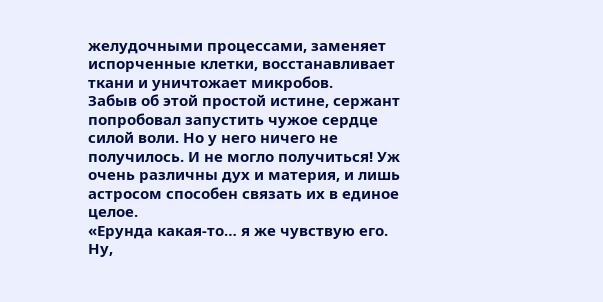желудочными процессами, заменяет испорченные клетки, восстанавливает ткани и уничтожает микробов.
Забыв об этой простой истине, сержант попробовал запустить чужое сердце силой воли. Но у него ничего не получилось. И не могло получиться! Уж очень различны дух и материя, и лишь астросом способен связать их в единое целое.
«Ерунда какая-то… я же чувствую его. Ну,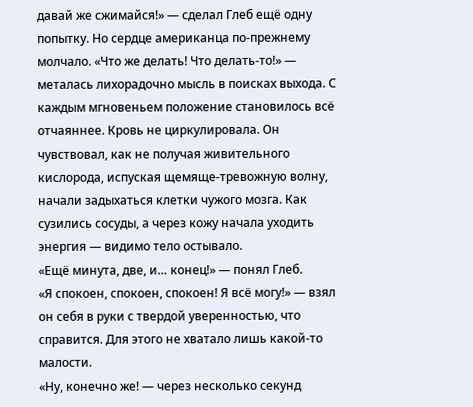давай же сжимайся!» — сделал Глеб ещё одну попытку. Но сердце американца по-прежнему молчало. «Что же делать! Что делать-то!» — металась лихорадочно мысль в поисках выхода. С каждым мгновеньем положение становилось всё отчаяннее. Кровь не циркулировала. Он чувствовал, как не получая живительного кислорода, испуская щемяще-тревожную волну, начали задыхаться клетки чужого мозга. Как сузились сосуды, а через кожу начала уходить энергия — видимо тело остывало.
«Ещё минута, две, и… конец!» — понял Глеб.
«Я спокоен, спокоен, спокоен! Я всё могу!» — взял он себя в руки с твердой уверенностью, что справится. Для этого не хватало лишь какой-то малости.
«Ну, конечно же! — через несколько секунд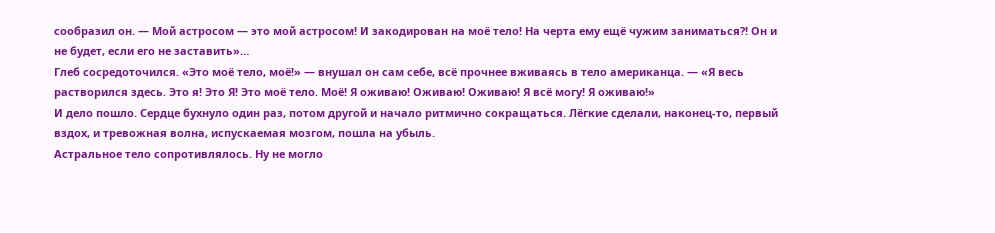сообразил он. — Мой астросом — это мой астросом! И закодирован на моё тело! На черта ему ещё чужим заниматься?! Он и не будет, если его не заставить»…
Глеб сосредоточился. «Это моё тело, моё!» — внушал он сам себе, всё прочнее вживаясь в тело американца. — «Я весь растворился здесь. Это я! Это Я! Это моё тело. Моё! Я оживаю! Оживаю! Оживаю! Я всё могу! Я оживаю!»
И дело пошло. Сердце бухнуло один раз, потом другой и начало ритмично сокращаться. Лёгкие сделали, наконец-то, первый вздох, и тревожная волна, испускаемая мозгом, пошла на убыль.
Астральное тело сопротивлялось. Ну не могло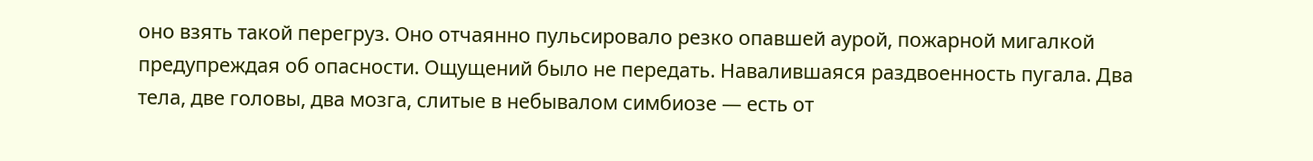оно взять такой перегруз. Оно отчаянно пульсировало резко опавшей аурой, пожарной мигалкой предупреждая об опасности. Ощущений было не передать. Навалившаяся раздвоенность пугала. Два тела, две головы, два мозга, слитые в небывалом симбиозе — есть от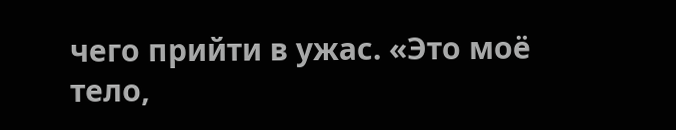чего прийти в ужас. «Это моё тело,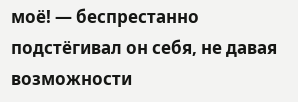моё! — беспрестанно подстёгивал он себя, не давая возможности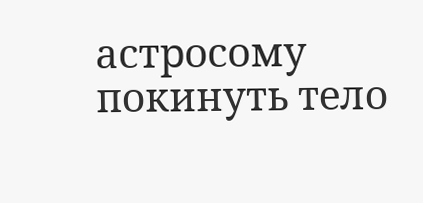астросому покинуть тело